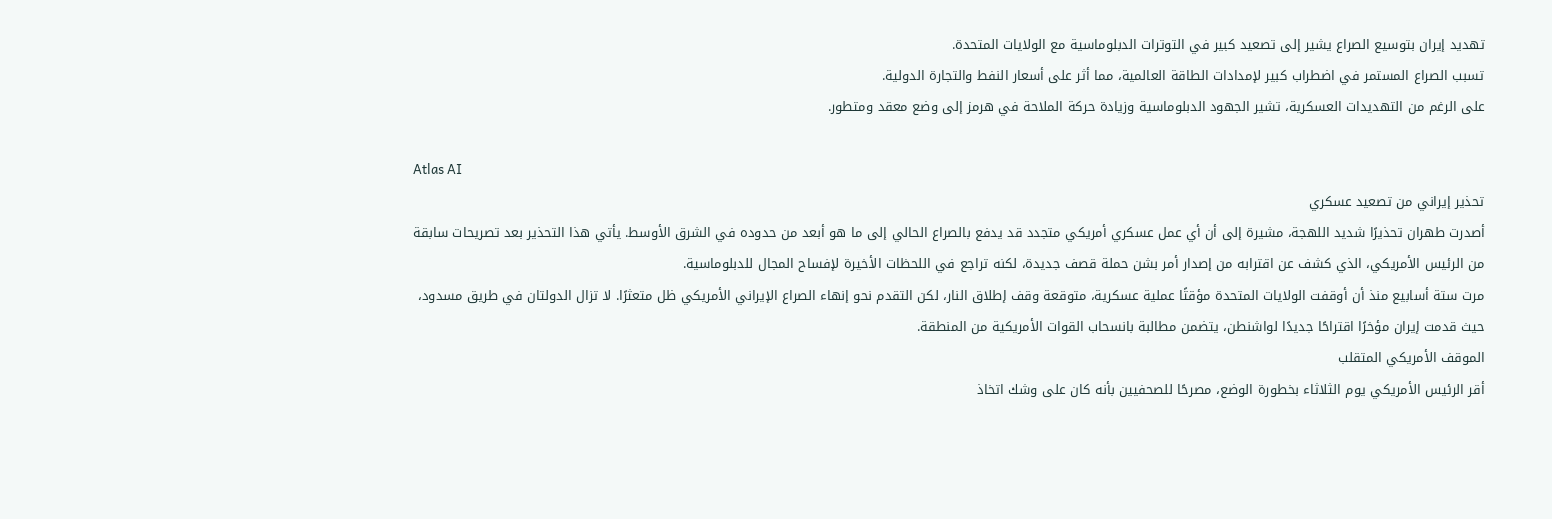تهديد إيران بتوسيع الصراع يشير إلى تصعيد كبير في التوترات الدبلوماسية مع الولايات المتحدة.
تسبب الصراع المستمر في اضطراب كبير لإمدادات الطاقة العالمية، مما أثر على أسعار النفط والتجارة الدولية.
على الرغم من التهديدات العسكرية، تشير الجهود الدبلوماسية وزيادة حركة الملاحة في هرمز إلى وضع معقد ومتطور.

Atlas AI
تحذير إيراني من تصعيد عسكري
أصدرت طهران تحذيرًا شديد اللهجة، مشيرة إلى أن أي عمل عسكري أمريكي متجدد قد يدفع بالصراع الحالي إلى ما هو أبعد من حدوده في الشرق الأوسط. يأتي هذا التحذير بعد تصريحات سابقة من الرئيس الأمريكي، الذي كشف عن اقترابه من إصدار أمر بشن حملة قصف جديدة، لكنه تراجع في اللحظات الأخيرة لإفساح المجال للدبلوماسية.
مرت ستة أسابيع منذ أن أوقفت الولايات المتحدة مؤقتًا عملية عسكرية، متوقعة وقف إطلاق النار، لكن التقدم نحو إنهاء الصراع الإيراني الأمريكي ظل متعثرًا. لا تزال الدولتان في طريق مسدود، حيث قدمت إيران مؤخرًا اقتراحًا جديدًا لواشنطن، يتضمن مطالبة بانسحاب القوات الأمريكية من المنطقة.
الموقف الأمريكي المتقلب
أقر الرئيس الأمريكي يوم الثلاثاء بخطورة الوضع، مصرحًا للصحفيين بأنه كان على وشك اتخاذ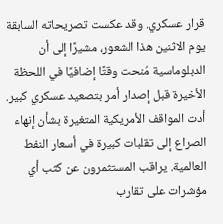قرار عسكري. وقد عكست تصريحاته السابقة يوم الاثنين هذا الشعور، مشيرًا إلى أن الدبلوماسية مُنحت وقتًا إضافيًا في اللحظة الأخيرة قبل إصدار أمر بتصعيد عسكري كبير.
أدت المواقف الأمريكية المتغيرة بشأن إنهاء الصراع إلى تقلبات كبيرة في أسعار النفط العالمية. يراقب المستثمرون عن كثب أي مؤشرات على تقارب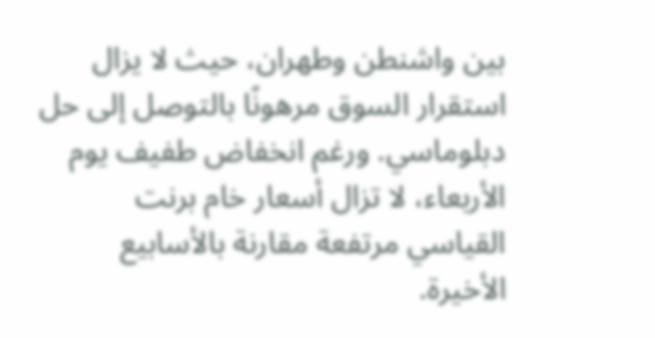بين واشنطن وطهران، حيث لا يزال استقرار السوق مرهونًا بالتوصل إلى حل دبلوماسي. ورغم انخفاض طفيف يوم الأربعاء، لا تزال أسعار خام برنت القياسي مرتفعة مقارنة بالأسابيع الأخيرة.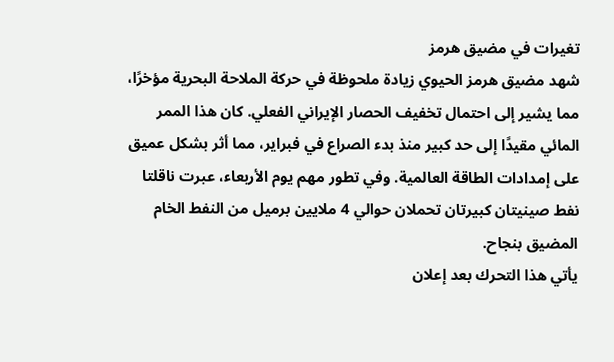تغيرات في مضيق هرمز
شهد مضيق هرمز الحيوي زيادة ملحوظة في حركة الملاحة البحرية مؤخرًا، مما يشير إلى احتمال تخفيف الحصار الإيراني الفعلي. كان هذا الممر المائي مقيدًا إلى حد كبير منذ بدء الصراع في فبراير، مما أثر بشكل عميق على إمدادات الطاقة العالمية. وفي تطور مهم يوم الأربعاء، عبرت ناقلتا نفط صينيتان كبيرتان تحملان حوالي 4 ملايين برميل من النفط الخام المضيق بنجاح.
يأتي هذا التحرك بعد إعلان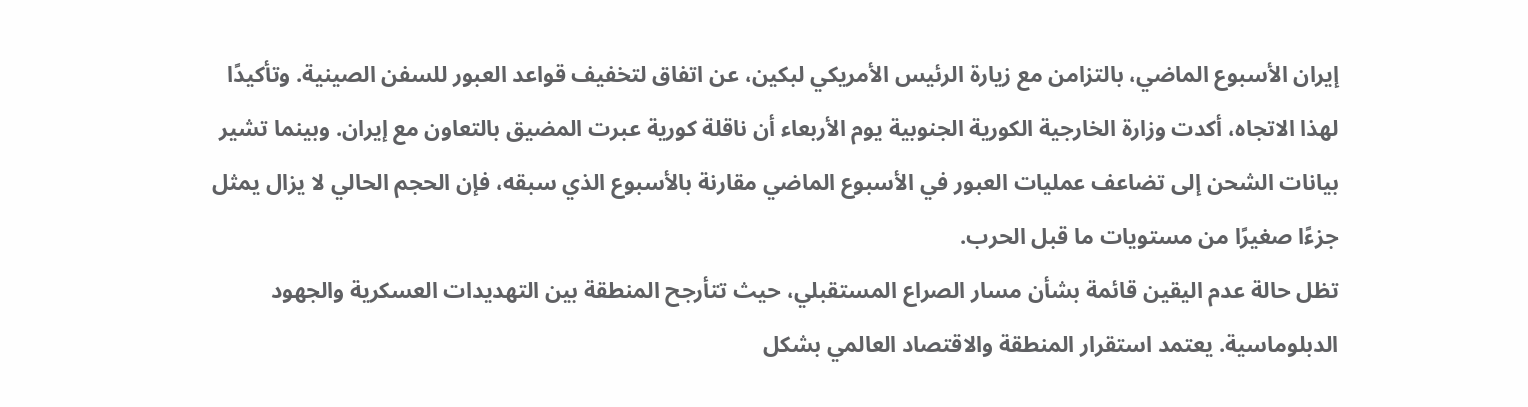إيران الأسبوع الماضي، بالتزامن مع زيارة الرئيس الأمريكي لبكين، عن اتفاق لتخفيف قواعد العبور للسفن الصينية. وتأكيدًا لهذا الاتجاه، أكدت وزارة الخارجية الكورية الجنوبية يوم الأربعاء أن ناقلة كورية عبرت المضيق بالتعاون مع إيران. وبينما تشير بيانات الشحن إلى تضاعف عمليات العبور في الأسبوع الماضي مقارنة بالأسبوع الذي سبقه، فإن الحجم الحالي لا يزال يمثل جزءًا صغيرًا من مستويات ما قبل الحرب.
تظل حالة عدم اليقين قائمة بشأن مسار الصراع المستقبلي، حيث تتأرجح المنطقة بين التهديدات العسكرية والجهود الدبلوماسية. يعتمد استقرار المنطقة والاقتصاد العالمي بشكل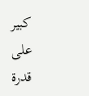كبير على قدرة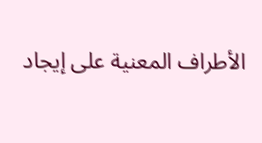الأطراف المعنية على إيجاد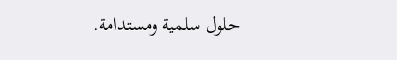حلول سلمية ومستدامة.